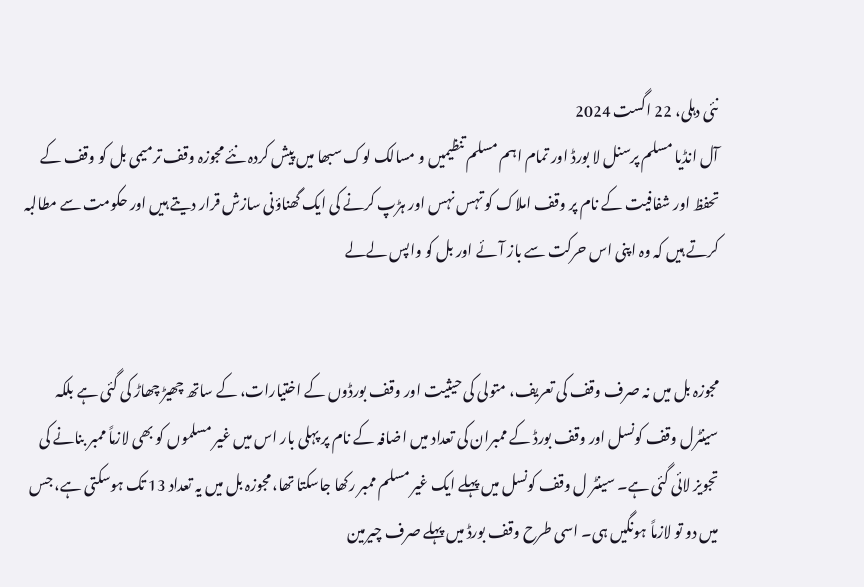نئی دہلی، 22 اگست 2024
آل انڈیا مسلم پرسنل لا بورڈ اور تمام اہم مسلم تنظیمیں و مسالک لوک سبھا میں پیش کردہ نئے مجوزہ وقف ترمیمی بل کو وقف کے تحفظ اور شفافیت کے نام پر وقف املاک کو تہس نہس اور ہڑپ کرنے کی ایک گھناؤنی سازش قرار دیتے ہیں اور حکومت سے مطالبہ کرتے ہیں کہ وہ اپنی اس حرکت سے باز آئے اور بل کو واپس لےلے


مجوزہ بل میں نہ صرف وقف کی تعریف، متولی کی حیثیت اور وقف بورڈوں کے اختیارات، کے ساتھ چھیڑ چھاڑ کی گئی ہے بلکہ سینٹرل وقف کونسل اور وقف بورڈ کے ممبران کی تعداد میں اضافہ کے نام پر پہلی بار اس میں غیر مسلموں کو بھی لازماً ممبر بنانے کی تجویز لائی گئی ہے۔ سینٹر ل وقف کونسل میں پہلے ایک غیر مسلم ممبر رکھا جاسکتا تھا، مجوزہ بل میں یہ تعداد 13 تک ہوسکتی ہے، جس میں دو تو لازماً ہونگیں ہی۔ اسی طرح وقف بورڈ میں پہلے صرف چیرمین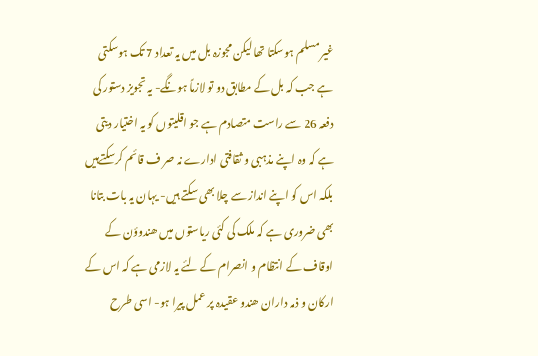غیر مسلم ہوسکتا تھا لیکن مجوزہ بل میں یہ تعداد 7 تک ہوسکتی ہے جب کہ بل کے مطابق دو تو لازماً ہونگے- یہ تجویز دستور کی دفعہ 26 سے راست متصادم ہے جو اقلیتوں کو یہ اختیار دیتی ہے کہ وہ اپنے مذہبی و ثقافتی ادارے نہ صر ف قائم کرسکتےہیں بلکہ اس کو اپنے انداز سے چلا بھی سکتے ہیں- یہان یہ بات بتانا بھی ضروری ہے کہ ملک کی کئی ریاستوں میں ھندوؤن کے اوقاف کے انتظام و انصرام کے لئے یہ لازمی ہے کہ اس کے ارکان و ذمہ داران ھندو عقیدہ پر عمل پیرا ہو- اسی طرح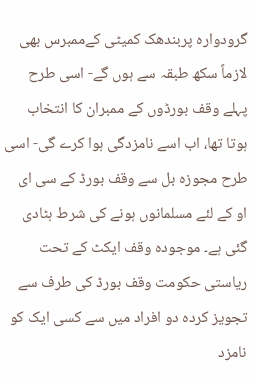گرودوارہ پربندھک کمیٹی کےممبرس بھی لازماً سکھ طبقہ سے ہوں گے- اسی طرح پہلے وقف بورڈوں کے ممبران کا انتخاب ہوتا تھا، اب اسے نامزدگی ہوا کرے گی- اسی طرح مجوزہ بل سے وقف بورڈ کے سی ای او کے لئے مسلمانوں ہونے کی شرط ہٹادی گئی ہے۔ موجودہ وقف ایکٹ کے تحت ریاستی حکومت وقف بورڈ کی طرف سے تجویز کردہ دو افراد میں سے کسی ایک کو نامزد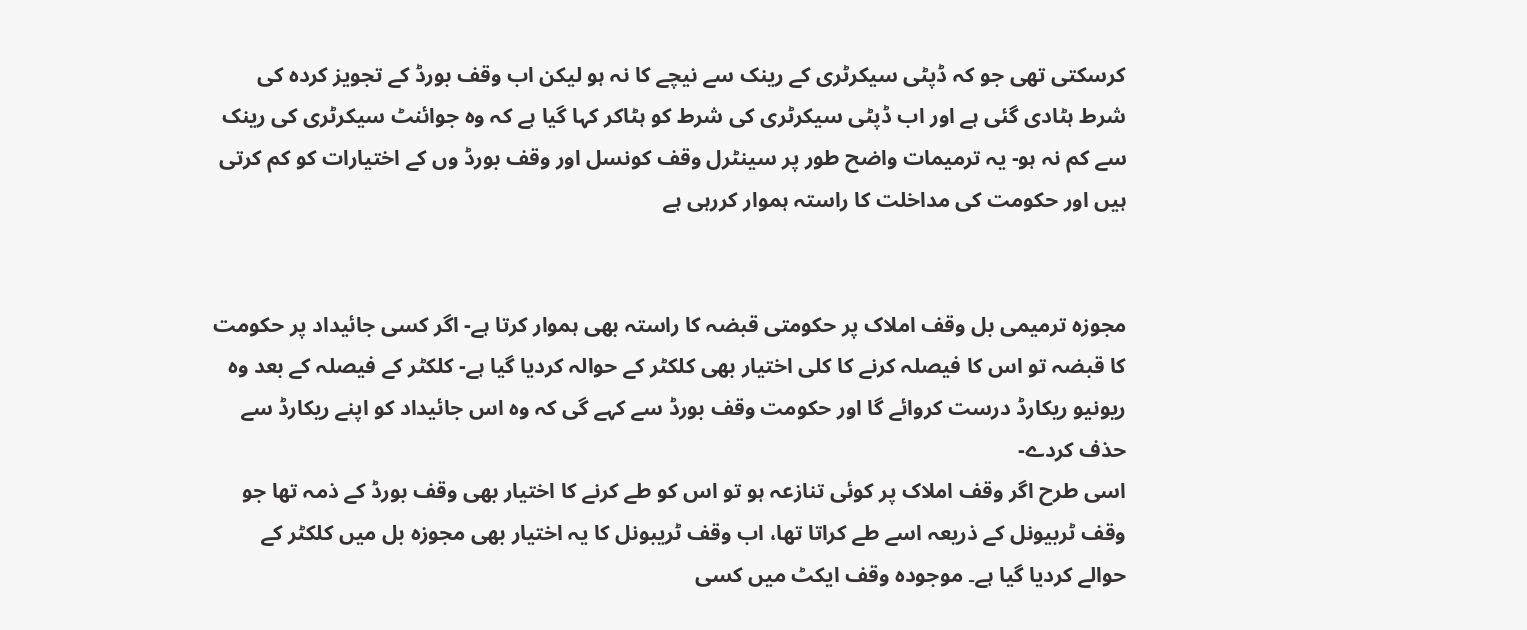کرسکتی تھی جو کہ ڈپٹی سیکرٹری کے رینک سے نیچے کا نہ ہو لیکن اب وقف بورڈ کے تجویز کردہ کی شرط ہٹادی گئی ہے اور اب ڈپٹی سیکرٹری کی شرط کو ہٹاکر کہا گیا ہے کہ وہ جوائنٹ سیکرٹری کی رینک سے کم نہ ہو- یہ ترمیمات واضح طور پر سینٹرل وقف کونسل اور وقف بورڈ وں کے اختیارات کو کم کرتی ہیں اور حکومت کی مداخلت کا راستہ ہموار کررہی ہے


مجوزہ ترمیمی بل وقف املاک پر حکومتی قبضہ کا راستہ بھی ہموار کرتا ہے- اگر کسی جائیداد پر حکومت کا قبضہ تو اس کا فیصلہ کرنے کا کلی اختیار بھی کلکٹر کے حوالہ کردیا گیا ہے- کلکٹر کے فیصلہ کے بعد وہ ریونیو ریکارڈ درست کروائے گا اور حکومت وقف بورڈ سے کہے گی کہ وہ اس جائیداد کو اپنے ریکارڈ سے حذف کردے-
اسی طرح اگر وقف املاک پر کوئی تنازعہ ہو تو اس کو طے کرنے کا اختیار بھی وقف بورڈ کے ذمہ تھا جو وقف ٹربیونل کے ذریعہ اسے طے کراتا تھا، اب وقف ٹریبونل کا یہ اختیار بھی مجوزہ بل میں کلکٹر کے حوالے کردیا گیا ہے۔ موجودہ وقف ایکٹ میں کسی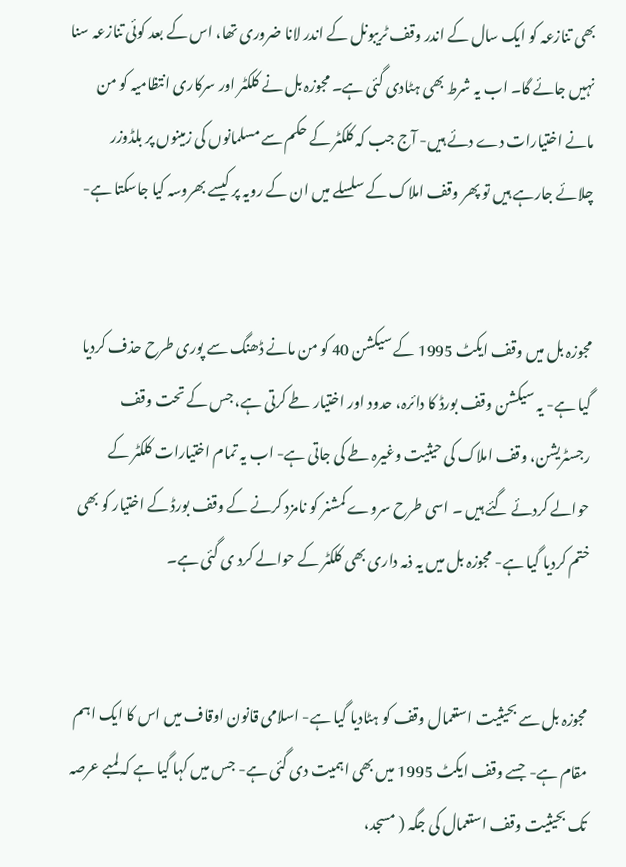بھی تنازعہ کو ایک سال کے اندر وقف ٹریبونل کے اندر لانا ضروری تھا، اس کے بعد کوئی تنازعہ سنا نہیں جائے گا۔ اب یہ شرط بھی ہٹادی گئی ہے۔ مجوزہ بل نے کلکٹر اور سرکاری انتظامیہ کو من مانے اختیارات دے دئے ہیں- آج جب کہ کلکٹر کے حکم سے مسلمانوں کی زمینوں پر بلڈوزر چلائے جارہے ہیں تو پھر وقف املاک کے سلسلے میں ان کے رویہ پر کیسے بھروسہ کیا جاسکتا ہے-


مجوزہ بل میں وقف ایکٹ 1995 کے سیکشن 40 کو من مانے ڈھنگ سے پوری طرح حذف کردیا گیا ہے- یہ سیکشن وقف بورڈ کا دائرہ، حدود اور اختیار طے کرتی ہے، جس کے تحت وقف
رجسٹریشن، وقف املاک کی حیثیت وغیرہ طے کی جاتی ہے- اب یہ تمام اختیارات کلکٹر کے حوالے کردئے گئے ہیں ۔ اسی طرح سروے کمشنر کو نامزد کرنے کے وقف بورڈ کے اختیار کو بھی ختم کردیا گیا ہے- مجوزہ بل میں یہ ذمہ داری بھی کلکٹر کے حوالے کرد ی گئی ہے۔


مجوزہ بل سے بحیثیت استعمال وقف کو ہٹادیا گیا ہے- اسلامی قانون اوقاف میں اس کا ایک اہم مقام ہے- جسے وقف ایکٹ 1995 میں بھی اہمیت دی گئی ہے- جس میں کہا گیا ہے کہ لمبے عرصہ تک بحیثیت وقف استعمال کی جگہ ( مسجد،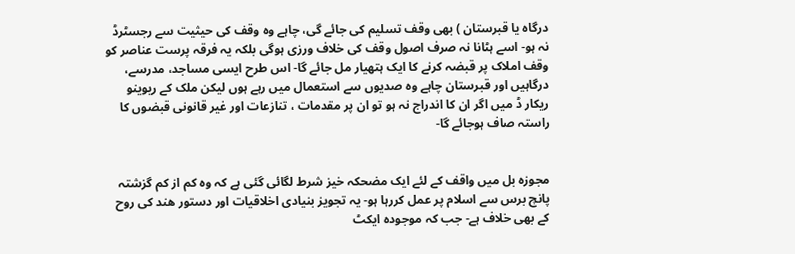درگاہ یا قبرستان ) بھی وقف تسلیم کی جائے گی، چاہے وہ وقف کی حیثیت سے رجسٹرڈ نہ ہو- اسے ہٹانا نہ صرف اصول وقف کی خلاف ورزی ہوگی بلکہ یہ فرقہ پرست عناصر کو وقف املاک پر قبضہ کرنے کا ایک ہتھیار مل جائے گا- اس طرح ایسی مساجد، مدرسے، درگاہیں اور قبرستان چاہے وہ صدیوں سے استعمال میں رہے ہوں لیکن ملک کے ریوینو ریکار ڈ میں اگر ان کا اندراج نہ ہو تو ان پر مقدمات ، تنازعات اور غیر قانونی قبضوں کا راستہ صاف ہوجائے گا-


مجوزہ بل میں واقف کے لئے ایک مضحکہ خیز شرط لگائی گئی ہے کہ وہ کم از کم گزشتہ پانچ برس سے اسلام پر عمل کررہا ہو- یہ تجویز بنیادی اخلاقیات اور دستور ھند کی روح کے بھی خلاف ہے- جب کہ موجودہ ایکٹ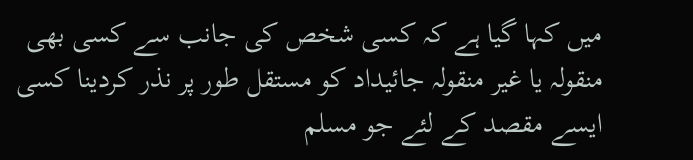میں کہا گیا ہے کہ کسی شخص کی جانب سے کسی بھی منقولہ یا غیر منقولہ جائیداد کو مستقل طور پر نذر کردینا کسی ایسے مقصد کے لئے جو مسلم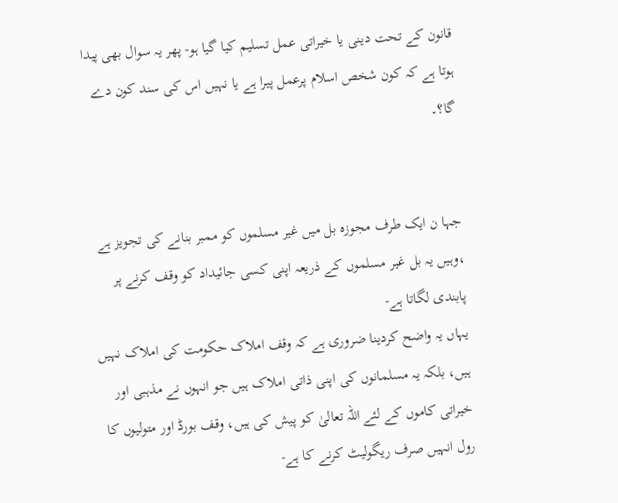قانون کے تحت دینی یا خیراتی عمل تسلیم کیا گیا ہو- پھر یہ سوال بھی پیدا ہوتا ہے کہ کون شخص اسلام پرعمل پیرا ہے یا نہیں اس کی سند کون دے گا؟۔


جہا ن ایک طرف مجوزہ بل میں غیر مسلموں کو ممبر بنانے کی تجویز ہے ،وہیں یہ بل غیر مسلموں کے ذریعہ اپنی کسی جائیداد کو وقف کرنے پر پابندی لگاتا ہے-
یہاں یہ واضح کردینا ضروری ہے کہ وقف املاک حکومت کی املاک نہیں ہیں، بلکہ یہ مسلمانوں کی اپنی ذاتی املاک ہیں جو انہوں نے مذہبی اور خیراتی کاموں کے لئے اللہ تعالیٰ کو پیش کی ہیں، وقف بورڈ اور متولیوں کا رول انہیں صرف ریگولیٹ کرنے کا ہے-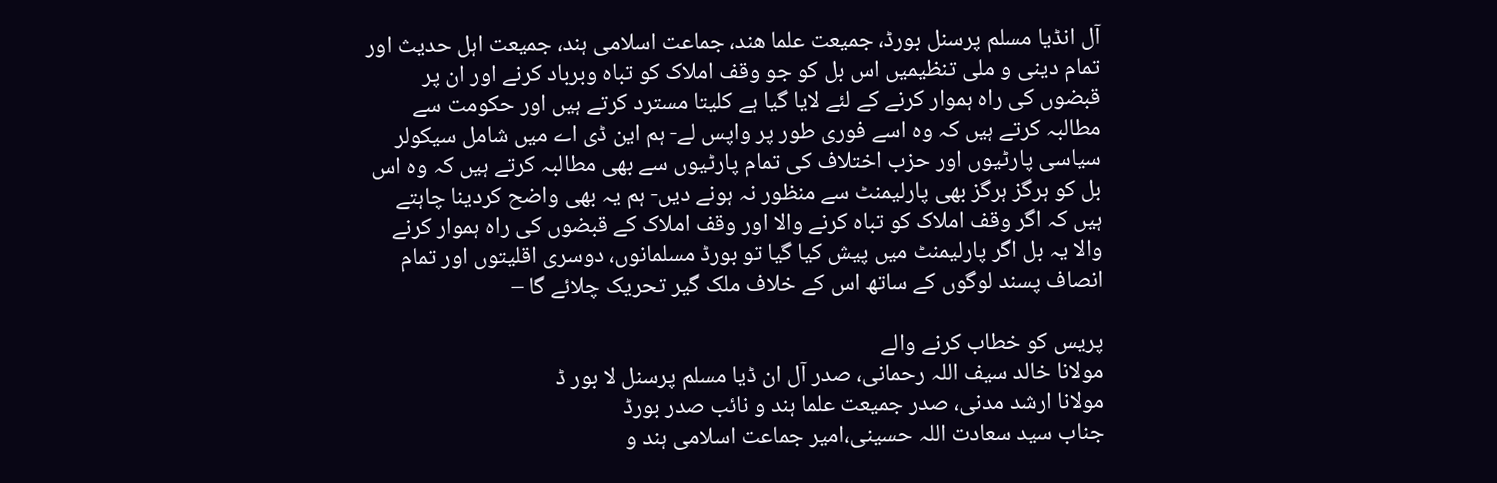آل انڈیا مسلم پرسنل بورڈ، جمیعت علما ھند، جماعت اسلامی ہند، جمیعت اہل حدیث اور تمام دینی و ملی تنظیمیں اس بل کو جو وقف املاک کو تباہ وبرباد کرنے اور ان پر قبضوں کی راہ ہموار کرنے کے لئے لایا گیا ہے کلیتا مسترد کرتے ہیں اور حکومت سے مطالبہ کرتے ہیں کہ وہ اسے فوری طور پر واپس لے- ہم این ڈی اے میں شامل سیکولر سیاسی پارٹیوں اور حزب اختلاف کی تمام پارٹیوں سے بھی مطالبہ کرتے ہیں کہ وہ اس بل کو ہرگز ہرگز بھی پارلیمنٹ سے منظور نہ ہونے دیں- ہم یہ بھی واضح کردینا چاہتے ہیں کہ اگر وقف املاک کو تباہ کرنے والا اور وقف املاک کے قبضوں کی راہ ہموار کرنے والا یہ بل اگر پارلیمنٹ میں پیش کیا گیا تو بورڈ مسلمانوں، دوسری اقلیتوں اور تمام انصاف پسند لوگوں کے ساتھ اس کے خلاف ملک گیر تحریک چلائے گا –

پریس کو خطاب کرنے والے
مولانا خالد سیف اللہ رحمانی، صدر آل ان ڈیا مسلم پرسنل لا بور ڈ
مولانا ارشد مدنی، صدر جمیعت علما ہند و نائب صدر بورڈ
جناب سید سعادت اللہ حسینی،امیر جماعت اسلامی ہند و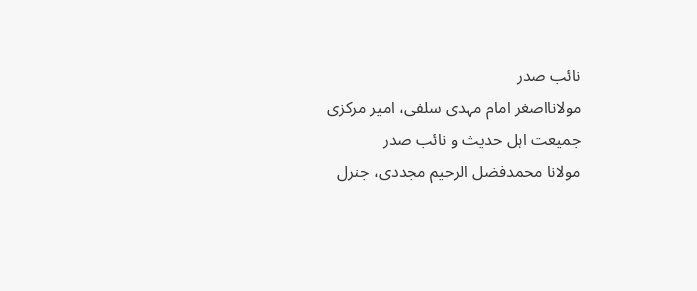نائب صدر
مولانااصغر امام مہدی سلفی، امیر مرکزی جمیعت اہل حدیث و نائب صدر
مولانا محمدفضل الرحیم مجددی، جنرل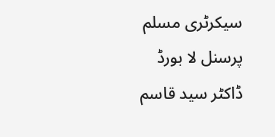سیکرٹری مسلم پرسنل لا بورڈ
ڈاکٹر سید قاسم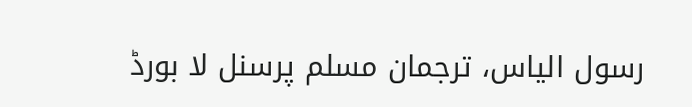رسول الیاس، ترجمان مسلم پرسنل لا بورڈ